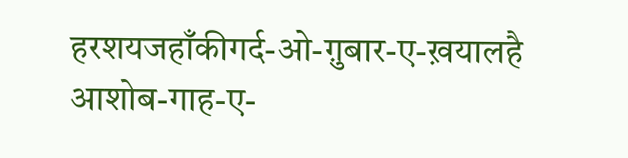हरशयजहाँकीगर्द-ओ-ग़ुबार-ए-ख़यालहै
आशोब-गाह-ए-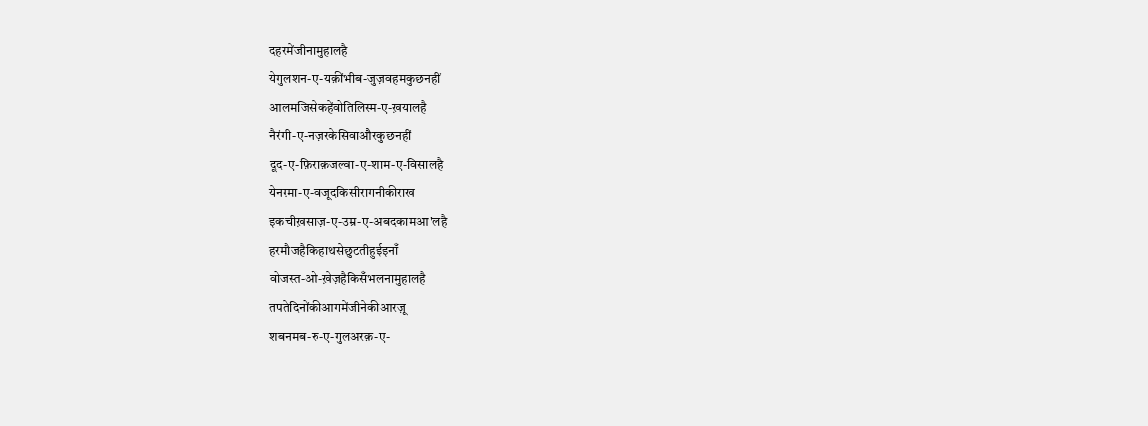दहरमेंजीनामुहालहै
येगुलशन-ए-यक़ींभीब-जुज़वहमकुछनहीं
आलमजिसेकहेंवोतिलिस्म-ए-ख़यालहै
नैरंगी-ए-नज़रकेसिवाऔरकुछनहीं
दूद-ए-फ़िराक़जल्वा-ए-शाम-ए-विसालहै
येनग़्मा-ए-वजूदकिसीरागनीकीराख
इकचीख़साज़-ए-उम्र-ए-अबदकामआ'लहै
हरमौजहैकिहाथसेछुटतीहुईइनाँ
वोजस्त-ओ-ख़ेज़हैकिसँभलनामुहालहै
तपतेदिनोंकीआगमेंजीनेकीआरज़ू
शबनमब-रु-ए-गुलअरक़-ए-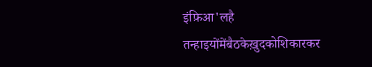इंफ़िआ'लहै
तन्हाइयोंमेंबैठकेख़ुदकोशिकारकर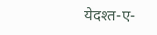येदश्त-ए-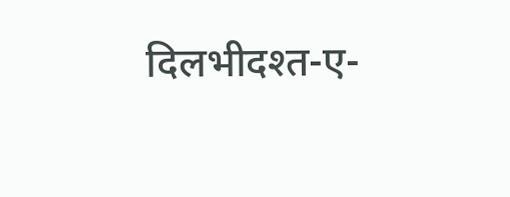दिलभीदश्त-ए-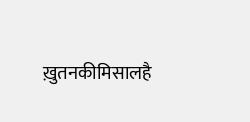ख़ुतनकीमिसालहै